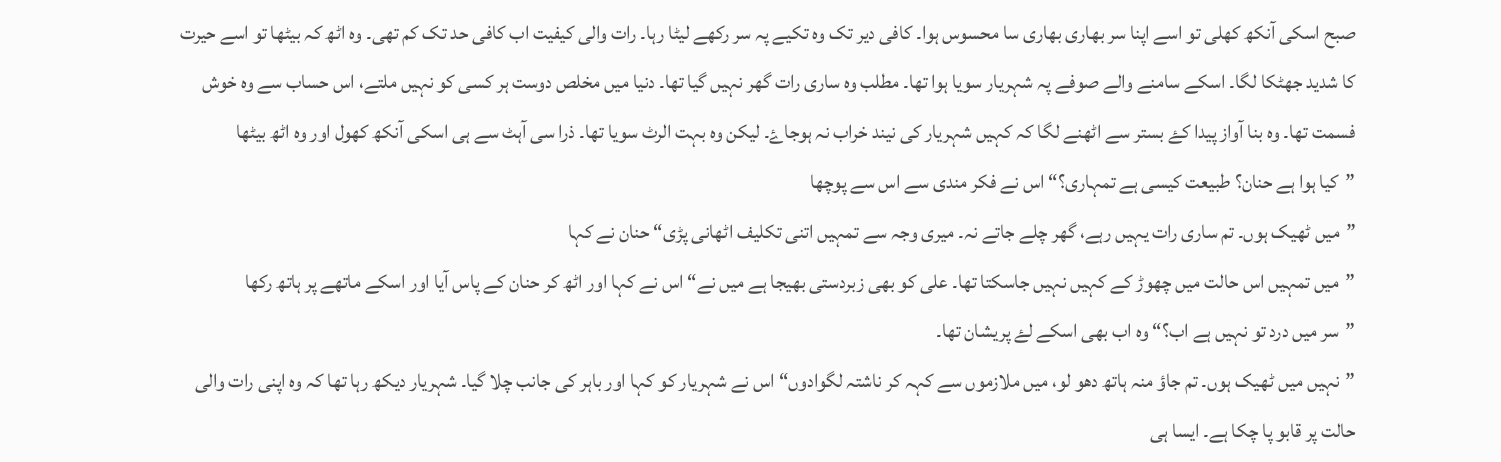صبح اسکی آنکھ کھلی تو اسے اپنا سر بھاری بھاری سا محسوس ہوا۔ کافی دیر تک وہ تکیے پہ سر رکھے لیٹا رہا۔ رات والی کیفیت اب کافی حد تک کم تھی۔ وہ اٹھ کہ بیٹھا تو اسے حیرت کا شدید جھٹکا لگا۔ اسکے سامنے والے صوفے پہ شہریار سویا ہوا تھا۔ مطلب وہ ساری رات گھر نہیں گیا تھا۔ دنیا میں مخلص دوست ہر کسی کو نہیں ملتے، اس حساب سے وہ خوش فسمت تھا۔ وہ بنا آواز پیدا کۓ بستر سے اٹھنے لگا کہ کہیں شہریار کی نیند خراب نہ ہوجاۓ۔ لیکن وہ بہت الرٹ سویا تھا۔ ذرا سی آہٹ سے ہی اسکی آنکھ کھول اور وہ اٹھ بیٹھا
”کیا ہوا ہے حنان؟ طبیعت کیسی ہے تمہاری؟“ اس نے فکر مندی سے اس سے پوچھا
”میں ٹھیک ہوں۔ تم ساری رات یہیں رہے، گھر چلے جاتے نہ۔ میری وجہ سے تمہیں اتنی تکلیف اٹھانی پڑی“ حنان نے کہا
”میں تمہیں اس حالت میں چھوڑ کے کہیں نہیں جاسکتا تھا۔ علی کو بھی زبردستی بھیجا ہے میں نے“ اس نے کہا اور اٹھ کر حنان کے پاس آیا اور اسکے ماتھے پر ہاتھ رکھا
”سر میں درد تو نہیں ہے اب؟“ وہ اب بھی اسکے لۓ پریشان تھا۔
”نہیں میں ٹھیک ہوں۔ تم جاؤ منہ ہاتھ دھو لو، میں ملازموں سے کہہ کر ناشتہ لگوادوں“ اس نے شہریار کو کہا اور باہر کی جانب چلا گیا۔ شہریار دیکھ رہا تھا کہ وہ اپنی رات والی حالت پر قابو پا چکا ہے۔ ایسا ہی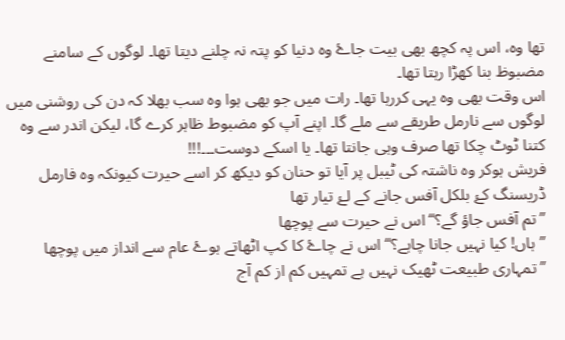تھا وہ، اس پہ کچھ بھی بیت جاۓ وہ دنیا کو پتہ نہ چلنے دیتا تھا۔ لوگوں کے سامنے مضبوظ بنا کھڑا رہتا تھا۔
اس وقت بھی وہ یہی کررہا تھا۔ رات میں جو بھی ہوا وہ سب بھلا کہ دن کی روشنی میں لوگوں سے نارمل طریقے سے ملے گا۔ اپنے آپ کو مضبوط ظاہر کرے گا، لیکن اندر سے وہ کتنا ٹوٹ چکا تھا صرف وہی جانتا تھا۔ یا اسکے دوست۔۔۔!!!
فریش ہوکر وہ ناشتہ کی ٹیبل پر آیا تو حنان کو دیکھ کر اسے حیرت کیونکہ وہ فارمل ڈریسنگ کۓ بلکل آفس جانے کے لۓ تیار تھا
”تم آفس جاؤ گے؟“ اس نے حیرت سے پوچھا
”ہاں! کیا نہیں جانا چاہے؟“ اس نے چاۓ کا کپ اٹھاتے ہوۓ عام سے انداز میں پوچھا
”تمہاری طبیعت ٹھیک نہیں ہے تمہیں کم از کم آج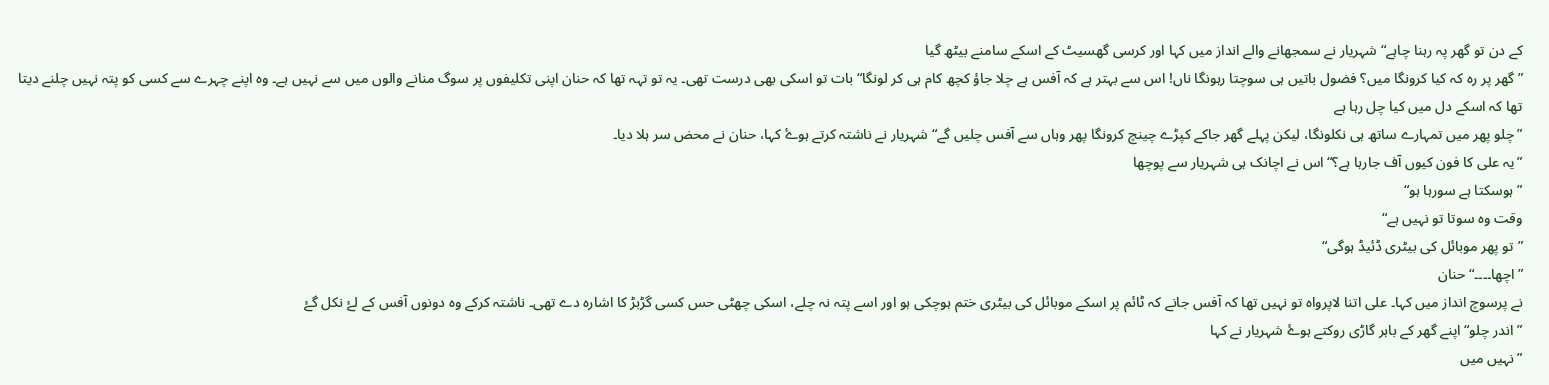کے دن تو گھر پہ رہنا چاہے“ شہریار نے سمجھانے والے انداز میں کہا اور کرسی گھسیٹ کے اسکے سامنے بیٹھ گیا
”گھر پر رہ کہ کیا کرونگا میں؟ فضول باتیں ہی سوچتا رہونگا ناں! اس سے بہتر ہے کہ آفس ہے چلا جاؤ کچھ کام ہی کر لونگا“ بات تو اسکی بھی درست تھی۔ یہ تو تہہ تھا کہ حنان اپنی تکلیفوں پر سوگ منانے والوں میں سے نہیں ہے۔ وہ اپنے چہرے سے کسی کو پتہ نہیں چلنے دیتا تھا کہ اسکے دل میں کیا چل رہا ہے
”چلو پھر میں تمہارے ساتھ ہی نکلونگا، لیکن پہلے گھر جاکے کپڑے چینچ کرونگا پھر وہاں سے آفس چلیں گے“ شہریار نے ناشتہ کرتے ہوۓ کہا، حنان نے محض سر ہلا دیا۔
”یہ علی کا فون کیوں آف جارہا ہے؟“ اس نے اچانک ہی شہریار سے پوچھا
”ہوسکتا ہے سورہا ہو“
وقت وہ سوتا تو نہیں ہے“
”تو پھر موبائل کی بیٹری ڈئیڈ ہوگی“
”اچھا۔۔۔۔“ حنان
نے پرسوچ انداز میں کہا۔ علی اتنا لاپرواہ تو نہیں تھا کہ آفس جانے کہ ٹائم پر اسکے موبائل کی بیٹری ختم ہوچکی ہو اور اسے پتہ نہ چلے، اسکی چھٹی حس کسی گڑبڑ کا اشارہ دے تھی۔ ناشتہ کرکے وہ دونوں آفس کے لۓ نکل گۓ
”اندر چلو“ اپنے گھر کے باہر گاڑی روکتے ہوۓ شہریار نے کہا
”نہیں میں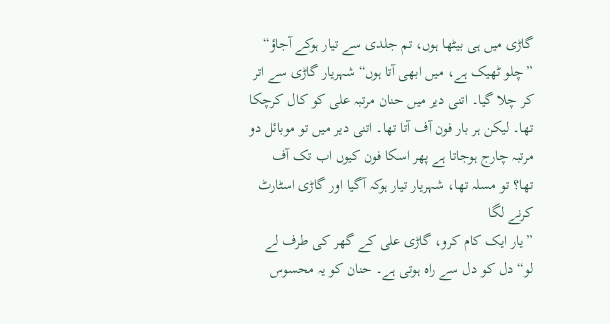گاڑی میں ہی بیٹھا ہوں، تم جلدی سے تیار ہوکے آجاؤ“
”چلو ٹھیک ہے، میں ابھی آتا ہوں“ شہریار گاڑی سے اتر کر چلا گیا۔ اتنی دیر میں حنان مرتبہ علی کو کال کرچکا تھا۔ لیکن ہر بار فون آف آتا تھا۔ اتنی دیر میں تو موبائل دو مرتبہ چارج ہوجاتا ہے پھر اسکا فون کیوں اب تک آف تھا؟ تو مسلہ تھا، شہریار تیار ہوکہ آگیا اور گاڑی اسٹارٹ کرنے لگا
”یار ایک کام کرو، گاڑی علی کے گھر کی طرف لے لو“ دل کو دل سے راہ ہوتی ہے۔ حنان کو یہ محسوس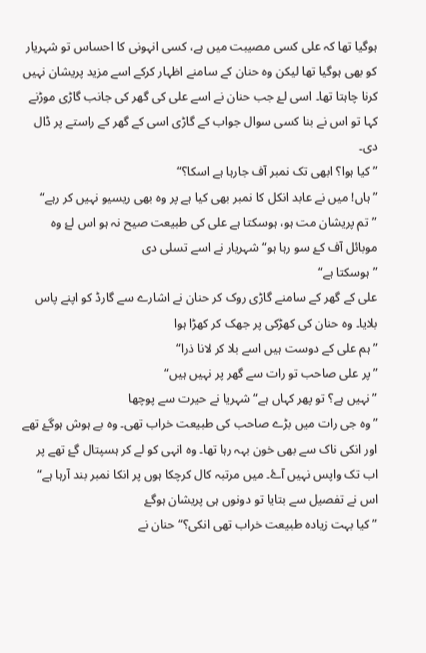ہوگیا تھا کہ علی کسی مصیبت میں ہے، کسی انہونی کا احساس تو شہریار کو بھی ہوگیا تھا لیکن وہ حنان کے سامنے اظہار کرکے اسے مزید پریشان نہیں کرنا چاہتا تھا۔ اسی لۓ جب حنان نے اسے علی کی گھر کی جانب گاڑی موڑنے کہا تو اس نے بنا کسی سوال جواب کے گاڑی اسی کے گھر کے راستے پر ڈال دی۔
”کیا ہوا؟ ابھی تک نمبر آف جارہا ہے اسکا؟“
”ہاں! میں نے عابد انکل کا نمبر بھی کیا ہے پر وہ بھی ریسیو نہیں کر رہے“
”تم پریشان مت ہو، ہوسکتا ہے علی کی طبیعت صیح نہ ہو اس لۓ وہ موبائل آف کۓ سو رہا ہو“ شہریار نے اسے تسلی دی
” ہوسکتا ہے“
علی کے گھر کے سامنے گاڑی روک کر حنان نے اشارے سے گارڈ کو اپنے پاس بلایا۔ وہ حنان کی کھڑکی پر جھک کر کھڑا ہوا
”ہم علی کے دوست ہیں اسے بلا کر لانا ذرا“
”پر علی صاحب تو رات سے گھر پر نہیں ہیں“
”نہیں ہے؟ تو پھر کہاں ہے“ شہریا نے حیرت سے پوچھا
”وہ جی رات میں بڑے صاحب کی طبیعت خراب تھی۔ وہ بے ہوش ہوگۓ تھے اور انکی ناک سے بھی خون بہہ رہا تھا۔ وہ انہی کو لے کر ہسپتال گۓ تھے پر اب تک واپس نہیں آۓ۔ میں مرتبہ کال کرچکا ہوں پر انکا نمبر بند آرہا ہے“ اس نے تفصیل سے بتایا تو دونوں ہی پریشان ہوگۓ
”کیا بہت زیادہ طبیعت خراب تھی انکی؟“ حنان نے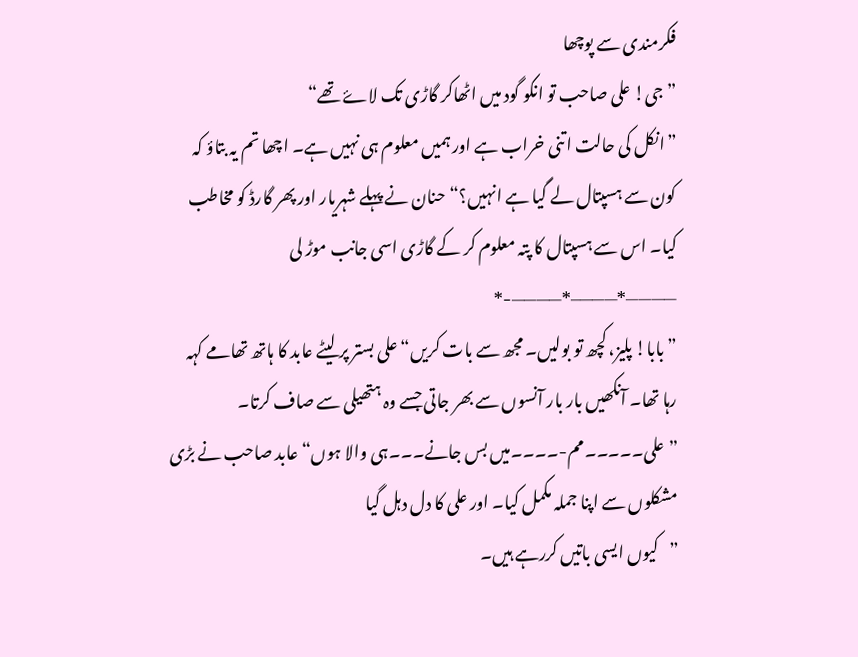فکرمندی سے پوچھا
”جی! علی صاحب تو انکو گود میں اٹھاکر گاڑی تک لاۓ تھے“
”انکل کی حالت اتنی خراب ہے اور ہمیں معلوم ہی نہیں ہے۔ اچھا تم یہ بتاؤ کہ کون سے ہسپتال لے گیا ہے انہیں؟“ حنان نے پہلے شہریار اور پھر گارڈ کو مخاطب کیا۔ اس سے ہسپتال کا پتہ معلوم کر کے گاڑی اسی جانب موڑ لی
————*———–*————-*
”بابا! پلیز، کچھ تو بولیں۔ مجھ سے بات کریں“ علی بستر پر لیٹے عابد کا ہاتھ تھامے کہہ رہا تھا۔ آنکھیں بار بار آنسوں سے بھر جاتی جسے وہ ہتھیلی سے صاف کرتا۔
”علی۔۔۔۔۔مم-۔۔۔۔میں بس جانے۔۔۔ہی والا ہوں“ عابد صاحب نے بڑی مشکلوں سے اپنا جملہ مکمل کیا۔ اور علی کا دل دہل گیا
”کیوں ایسی باتیں کررہے ہیں۔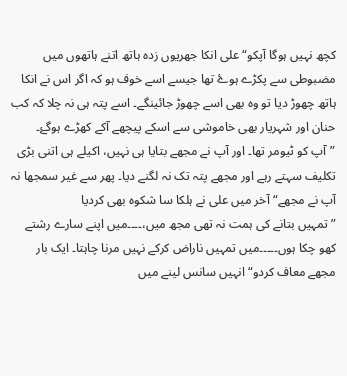کچھ نہیں ہوگا آپکو“ علی انکا جھریوں زدہ ہاتھ اتنے ہاتھوں میں مضبوطی سے پکڑے ہوۓ تھا جیسے اسے خوف ہو کہ اگر اس نے انکا ہاتھ چھوڑ دیا تو وہ بھی اسے چھوڑ جائینگے۔ اسے پتہ ہی نہ چلا کہ کب حنان اور شہریار بھی خاموشی سے اسکے پیچھے آکے کھڑے ہوگۓ۔
”آپ کو ٹیومر تھا۔ اور آپ نے مجھے بتایا ہی نہیں، اکیلے ہی اتنی بڑی تکلیف سہتے رہے اور مجھے پتہ تک نہ لگنے دیا۔ پھر سے غیر سمجھا نہ آپ نے مجھے“ آخر میں علی نے ہلکا سا شکوہ بھی کردیا
”تمہیں بتانے کی ہمت نہ تھی مجھ میں،۔۔۔۔میں اپنے سارے رشتے کھو چکا ہوں۔۔۔۔۔میں تمہیں ناراض کرکے نہیں مرنا چاہتا۔ ایک بار مجھے معاف کردو“ انہیں سانس لینے میں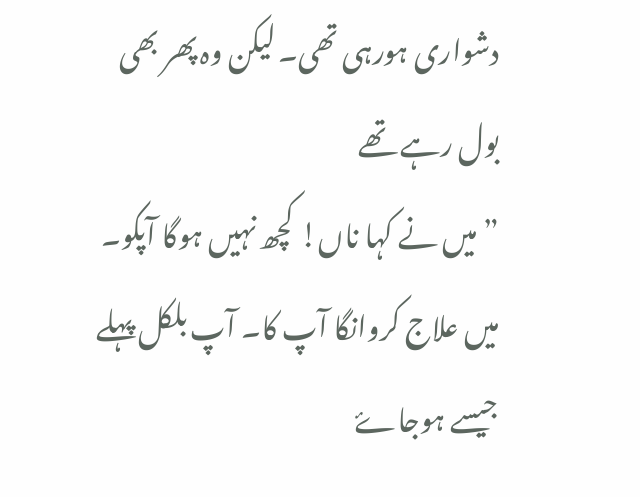دشواری ہورہی تھی۔ لیکن وہ پھر بھی بول رہے تھے
”میں نے کہا ناں! کچھ نہیں ہوگا آپکو۔ میں علاج کروانگا آپ کا۔ آپ بلکل پہلے جیسے ہوجاۓ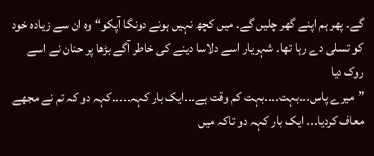گے۔ پھر ہم اپنے گھر چلیں گے۔ میں کچھ نہیں ہونے دونگا آپکو“ وہ ان سے زیادہ خود کو تسلی دے رہا تھا۔ شہریار اسے دلاسا دینے کی خاطر آگے بڑھا پر حنان نے اسے روک دیا
”میرے پاس۔۔۔بہت۔۔۔۔بہت کم وقت ہے۔۔۔ایک بار کہہ۔۔۔۔۔کہہ دو کہ تم نے مجھے معاف کردیا۔۔۔ ایک بار کہہ دو تاکہ میں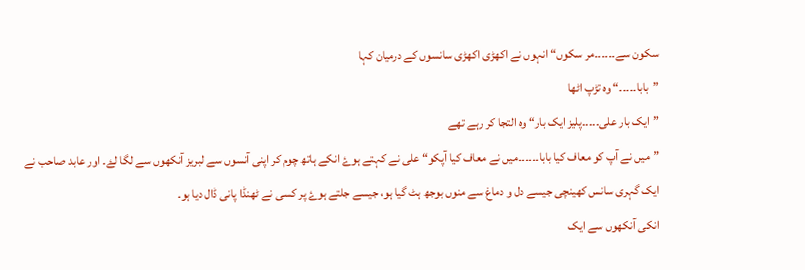سکون سے۔۔۔۔۔۔مر سکوں“ انہوں نے اکھڑی اکھڑی سانسوں کے درمیان کہا
”بابا۔۔۔۔۔“ وہ تڑپ اٹھا
”ایک بار علی۔۔۔۔۔پلیز ایک بار“ وہ التجا کر رہے تھے
”میں نے آپ کو معاف کیا بابا۔۔۔۔۔۔میں نے معاف کیا آپکو“ علی نے کہتے ہوۓ انکے ہاتھ چوم کر اپنی آنسوں سے لبریز آنکھوں سے لگا لۓ۔ اور عابد صاحب نے ایک گہری سانس کھینچی جیسے دل و دماغ سے منوں بوجھ ہٹ گیا ہو، جیسے جلتے ہوۓ پر کسی نے ٹھنڈا پانی ڈال دیا ہو۔
انکی آنکھوں سے ایک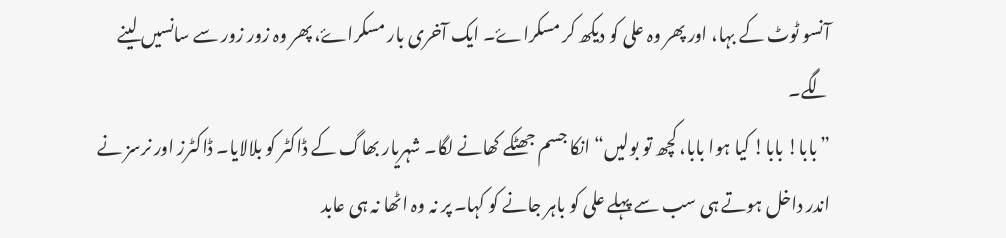آنسو ٹوٹ کے بہا، اور پھر وہ علی کو دیکھ کر مسکراۓ۔ ایک آخری بار مسکراۓ، پھر وہ زور زور سے سانسیں لینے لگے۔
”بابا! بابا! کیا ہوا بابا، کچھ تو بولیں“ انکا جسم جھٹکے کھانے لگا۔ شہریار بھاگ کے ڈاکٹر کو بلالایا۔ ڈاکٹرز اور نرسز نے اندر داخل ہوتے ہی سب سے پہلے علی کو باہر جانے کو کہا۔ پر نہ وہ اٹھا نہ ہی عابد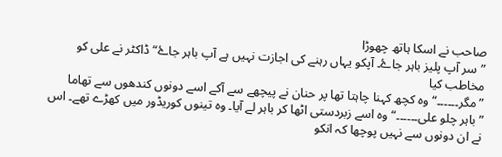صاحب نے اسکا ہاتھ چھوڑا
”سر آپ پلیز باہر جاۓ۔ آپکو یہاں رہنے کی اجازت نہیں ہے آپ باہر جاۓ“ ڈاکٹر نے علی کو مخاطب کیا
”مگر۔۔۔۔۔۔“وہ کچھ کہنا چاہتا تھا پر حنان نے پیچھے سے آکے اسے دونوں کندھوں سے تھاما
”باہر چلو علی۔۔۔۔۔۔“وہ اسے زبردستی اٹھا کر باہر لے آیا۔ وہ تینوں کوریڈور میں کھڑے تھے۔ اس نے ان دونوں سے نہیں پوچھا کہ انکو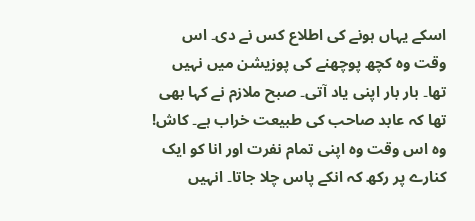اسکے یہاں ہونے کی اطلاع کس نے دی۔ اس وقت وہ کچھ پوچھنے کی پوزیشن میں نہیں تھا۔ بار بار اپنی یاد آتی۔ صبح ملازم نے کہا بھی تھا کہ عابد صاحب کی طبیعت خراب ہے۔ کاش! وہ اس وقت وہ اپنی تمام نفرت اور انا کو ایک کنارے پر رکھ کہ انکے پاس چلا جاتا۔ انہیں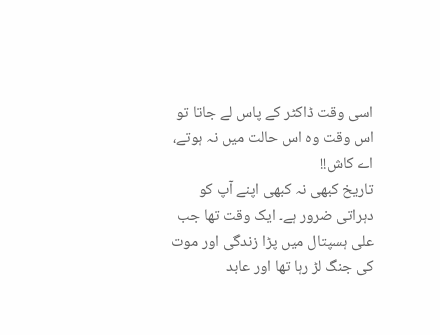اسی وقت ڈاکٹر کے پاس لے جاتا تو اس وقت وہ اس حالت میں نہ ہوتے، اے کاش!!
تاریخ کبھی نہ کبھی اپنے آپ کو دہراتی ضرور ہے۔ ایک وقت تھا جب علی ہسپتال میں پڑا زندگی اور موت کی جنگ لڑ رہا تھا اور عابد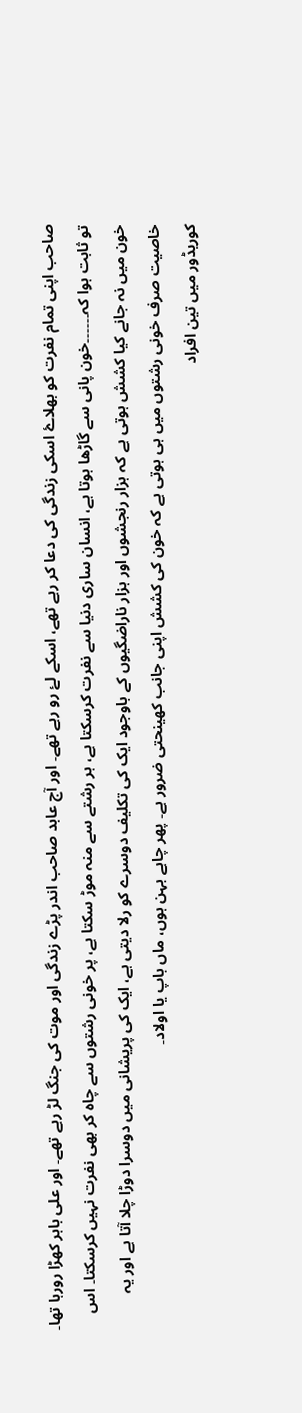صاحب اپنی تمام نفرت کو بھلاۓ اسکی زندگی کی دعا کر رہے تھے، اسکے لۓ رو رہے تھے۔ اور آج عابد صاحب اندر پڑے زندگی اور موت کی جنگ لڑ رہے تھے۔ اور علی باہر کھڑا رورہا تھا۔ تو ثابت ہوا کہ۔۔۔۔۔۔خون پانی سے گاڑھا ہوتا ہے، انسان ساری دنیا سے نفرت کرسکتا ہے، ہر رشتے سے منہ موڑ سکتا ہے، پر خونی رشتوں سے چاہ کر بھی نفرت نہیں کرسکتا۔ اس خون میں نہ جانے کیا کشش ہوتی ہے کہ ہزار رنجشوں اور ہزار ناراضگیوں کے باوجود ایک کی تکلیف دوسرے کو رلا دیتی ہے، ایک کی پریشانی میں دوسرا دوڑا چلا آتا ہے اور یہ خاصیت صرف خونی رشتوں میں ہی ہوتی ہے کہ خون کی کشش اپنی جانب کھینحتی ضرور ہے۔ پھر چاہے بہن ہوں، ماں باپ یا اولاد۔
کوریڈور میں تین افراد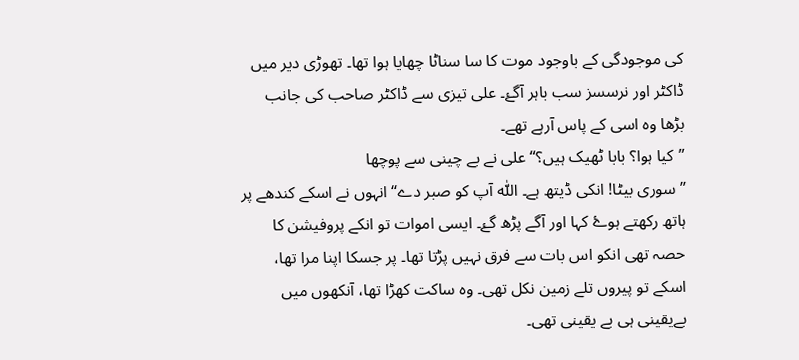کی موجودگی کے باوجود موت کا سا سناٹا چھایا ہوا تھا۔ تھوڑی دیر میں ڈاکٹر اور نرسسز سب باہر آگۓ۔ علی تیزی سے ڈاکٹر صاحب کی جانب بڑھا وہ اسی کے پاس آرہے تھے۔
”کیا ہوا؟ بابا ٹھیک ہیں؟“ علی نے بے چینی سے پوچھا
”سوری بیٹا! انکی ڈیتھ ہے۔ اللّٰہ آپ کو صبر دے“ انہوں نے اسکے کندھے پر ہاتھ رکھتے ہوۓ کہا اور آگے پڑھ گۓ۔ ایسی اموات تو انکے پروفیشن کا حصہ تھی انکو اس بات سے فرق نہیں پڑتا تھا۔ پر جسکا اپنا مرا تھا، اسکے تو پیروں تلے زمین نکل تھی۔ وہ ساکت کھڑا تھا، آنکھوں میں بےیقینی ہی بے یقینی تھی۔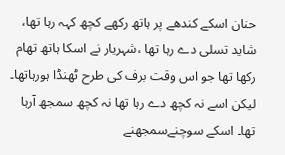حنان اسکے کندھے پر ہاتھ رکھے کچھ کہہ رہا تھا، شاید تسلی دے رہا تھا ،شہریار نے اسکا ہاتھ تھام رکھا تھا جو اس وقت برف کی طرح ٹھنڈا ہورہاتھا۔ لیکن اسے نہ کچھ دے رہا تھا نہ کچھ سمجھ آرہا تھا۔ اسکے سوچنےسمجھنے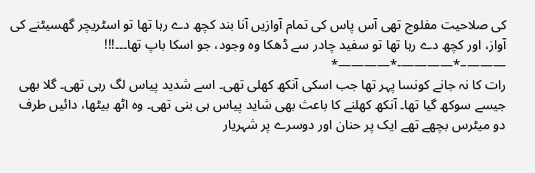کی صلاحیت مفلوج تھی آس پاس کی تمام آوازیں آنا بند کچھ دے رہا تھا تو اسٹریچر گھسیٹنے کی آواز، اور کچھ دے رہا تھا تو سفید چادر سے ڈھکا وہ وجود، جو اسکا باپ تھا۔۔۔!!!
———–*————-*————*
رات کا نہ جانے کونسا پہر تھا جب اسکی آنکھ کھلی تھی۔ اسے شدید پیاس لگ رہی تھی۔ گلا بھی جیسے سوکھ گیا تھا۔ آنکھ کھلنے کا باعث بھی شاید پیاس ہی بنی تھی۔ وہ اٹھ بیٹھا، دائیں طرف دو میٹرس بچھے تھے ایک پر حنان اور دوسرے پر شہریار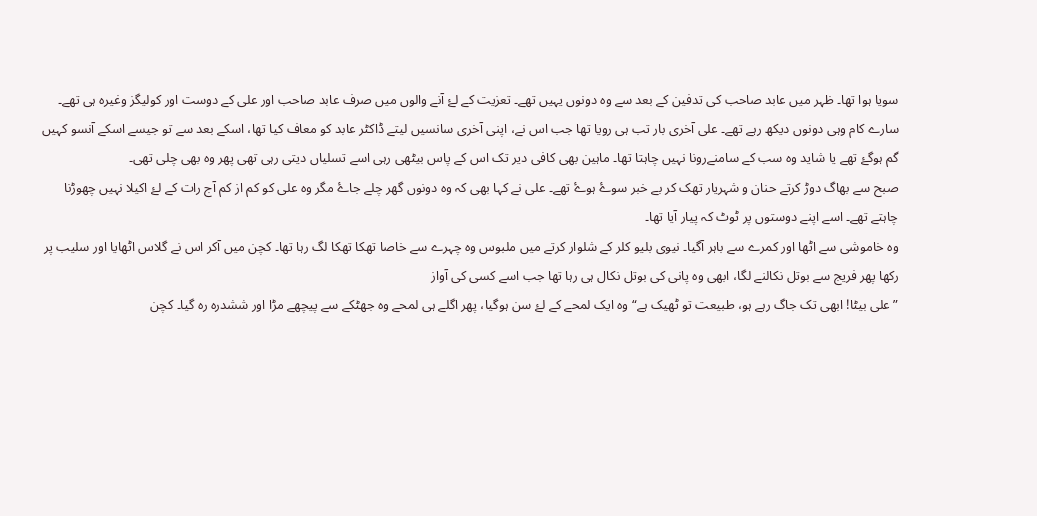سویا ہوا تھا۔ ظہر میں عابد صاحب کی تدفین کے بعد سے وہ دونوں یہیں تھے۔ تعزیت کے لۓ آنے والوں میں صرف عابد صاحب اور علی کے دوست اور کولیگز وغیرہ ہی تھے۔ سارے کام وہی دونوں دیکھ رہے تھے۔ علی آخری بار تب ہی رویا تھا جب اس نے، اپنی آخری سانسیں لیتے ڈاکٹر عابد کو معاف کیا تھا، اسکے بعد سے تو جیسے اسکے آنسو کہیں گم ہوگۓ تھے یا شاید وہ سب کے سامنےرونا نہیں چاہتا تھا۔ ماہین بھی کافی دیر تک اس کے پاس بیٹھی رہی اسے تسلیاں دیتی رہی تھی پھر وہ بھی چلی تھی۔
صبح سے بھاگ دوڑ کرتے حنان و شہریار تھک کر بے خبر سوۓ ہوۓ تھے۔ علی نے کہا بھی کہ وہ دونوں گھر چلے جاۓ مگر وہ علی کو کم از کم آج رات کے لۓ اکیلا نہیں چھوڑنا چاہتے تھے۔ اسے اپنے دوستوں پر ٹوٹ کہ پیار آیا تھا۔
وہ خاموشی سے اٹھا اور کمرے سے باہر آگیا۔ نیوی بلیو کلر کے شلوار کرتے میں ملبوس وہ چہرے سے خاصا تھکا تھکا لگ رہا تھا۔ کچن میں آکر اس نے گلاس اٹھایا اور سلیب پر رکھا پھر فریج سے بوتل نکالنے لگا، ابھی وہ پانی کی بوتل نکال ہی رہا تھا جب اسے کسی کی آواز
”علی بیٹا! ابھی تک جاگ رہے ہو، طبیعت تو ٹھیک ہے“ وہ ایک لمحے کے لۓ سن ہوگیا، پھر اگلے ہی لمحے وہ جھٹکے سے پیچھے مڑا اور ششدرہ رہ گیا۔ کچن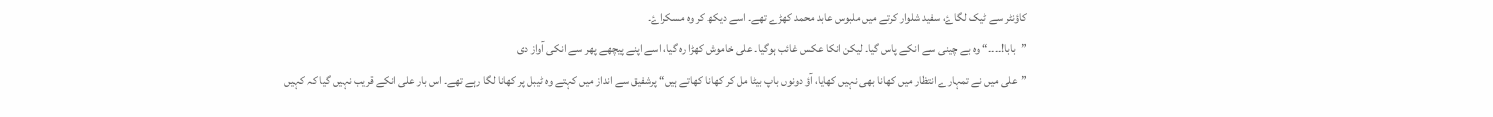کاؤنٹر سے ٹیک لگاۓ، سفید شلوار کرتے میں ملبوس عابد محمد کھڑے تھے۔ اسے دیکھ کر وہ مسکراۓ۔
”بابا!۔۔۔۔“ وہ بے چینی سے انکے پاس گیا۔ لیکن انکا عکس غائب ہوگیا۔ علی خاموش کھڑا رہ گیا، اسے اپنے پیچھے پھر سے انکی آواز دی
”علی میں نے تمہارے انتظار میں کھانا بھی نہیں کھایا، آؤ دونوں باپ بیٹا مل کر کھانا کھاتے ہیں“ پرشفیق سے انداز میں کہتے وہ ٹیبل پر کھانا لگا رہے تھے۔ اس بار علی انکے قریب نہیں گیا کہ کہیں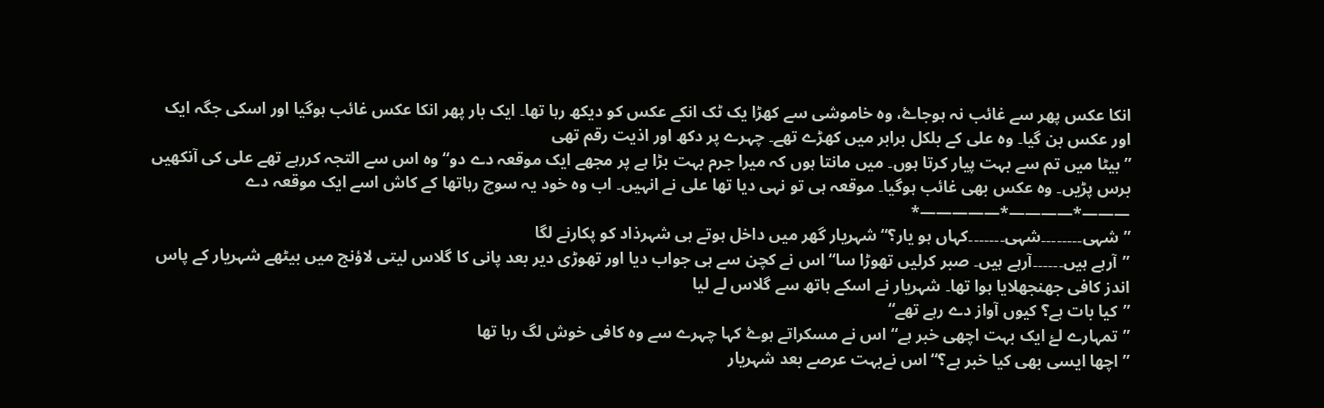انکا عکس پھر سے غائب نہ ہوجاۓ، وہ خاموشی سے کھڑا یک ٹک انکے عکس کو دیکھ رہا تھا۔ ایک بار پھر انکا عکس غائب ہوگیا اور اسکی جگہ ایک اور عکس بن گیا۔ وہ علی کے بلکل برابر میں کھڑے تھے۔ چہرے پر دکھ اور اذیت رقم تھی
”بیٹا میں تم سے بہت پیار کرتا ہوں۔ میں مانتا ہوں کہ میرا جرم بہت بڑا ہے پر مجھے ایک موقعہ دے دو“ وہ اس سے التجہ کررہے تھے علی کی آنکھیں برس پڑیں۔ وہ عکس بھی غائب ہوگیا۔ موقعہ ہی تو نہی دیا تھا علی نے انہیں۔ اب وہ خود یہ سوچ رہاتھا کے کاش اسے ایک موقعہ دے
———*————*—————*
”شہی۔۔۔۔۔۔۔۔شہی۔۔۔۔۔۔۔کہاں ہو یار؟“شہریار گھر میں داخل ہوتے ہی شہرذاد کو پکارنے لگا
”آرہے ہیں۔۔۔۔۔۔آرہے ہیں۔ صبر کرلیں تھوڑا سا“اس نے کچن سے ہی جواب دیا اور تھوڑی دیر بعد پانی کا گلاس لیتی لاؤنج میں بیٹھے شہریار کے پاس اندز کافی جھنجھلایا ہوا تھا۔ شہریار نے اسکے ہاتھ سے گلاس لے لیا
”کیا بات ہے؟ کیوں آواز دے رہے تھے“
”تمہارے لۓ ایک بہت اچھی خبر ہے“ اس نے مسکراتے ہوۓ کہا چہرے سے وہ کافی خوش لگ رہا تھا
”اچھا ایسی بھی کیا خبر ہے؟“ اس نےبہت عرصے بعد شہریار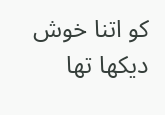کو اتنا خوش دیکھا تھا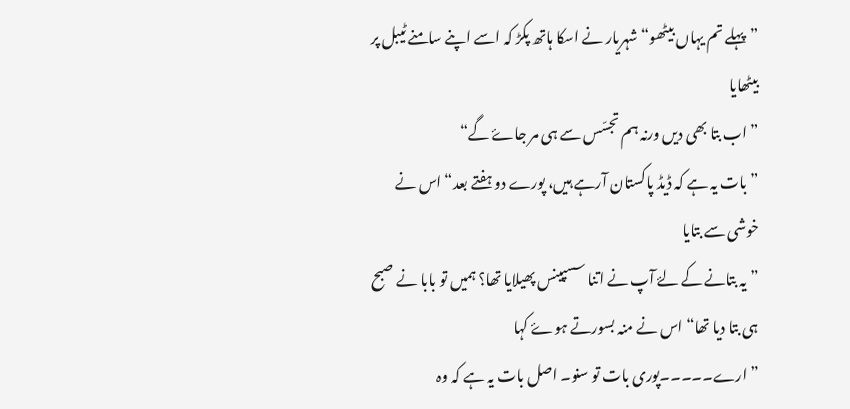”پہلے تم یہاں بیٹھو“ شہریار نے اسکا ہاتھ پکڑ کہ اسے اپنے سامنے ٹیبل پر بیٹھایا
”اب بتا بھی دیں ورنہ ہم تجسّس سے ہی مر جاۓ گے“
”بات یہ ہے کہ ڈیڈ پاکستان آرہے ہیں، پورے دو ہفتے بعد“ اس نے خوشی سے بتایا
”یہ بتانے کے لۓ آپ نے اتنا سسپینس پھیلایا تھا؟ ہمیں تو بابا نے صبح ہی بتا دیا تھا“ اس نے منہ بسورتے ہوۓ کہا
”ارے۔۔۔۔۔پوری بات تو سنو۔ اصل بات یہ ہے کہ وہ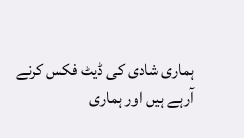ہماری شادی کی ڈیٹ فکس کرنے آرہے ہیں اور ہماری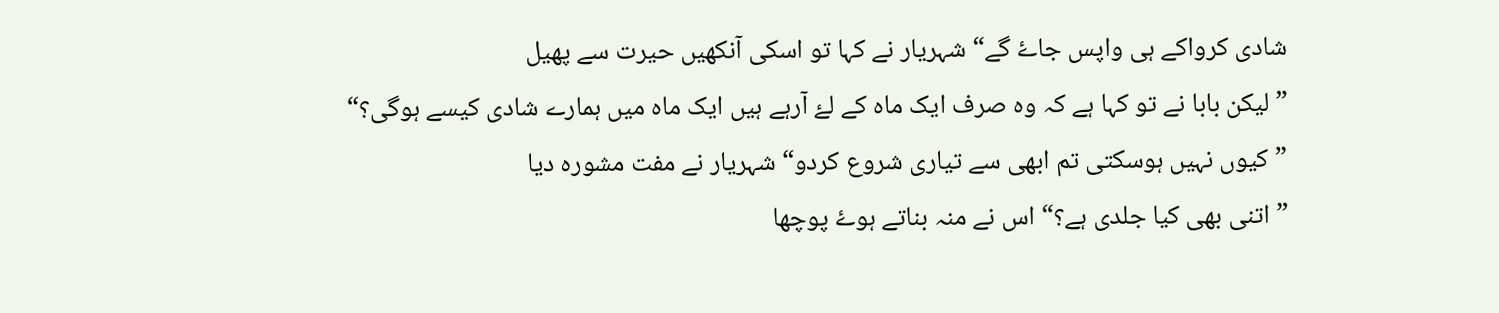شادی کرواکے ہی واپس جاۓ گے“ شہریار نے کہا تو اسکی آنکھیں حیرت سے پھیل
”لیکن بابا نے تو کہا ہے کہ وہ صرف ایک ماہ کے لۓ آرہے ہیں ایک ماہ میں ہمارے شادی کیسے ہوگی؟“
”کیوں نہیں ہوسکتی تم ابھی سے تیاری شروع کردو“ شہریار نے مفت مشورہ دیا
”اتنی بھی کیا جلدی ہے؟“ اس نے منہ بناتے ہوۓ پوچھا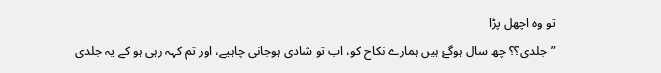تو وہ اچھل پڑا
”جلدی؟؟ چھ سال ہوگۓ ہیں ہمارے نکاح کو، اب تو شادی ہوجانی چاہیے، اور تم کہہ رہی ہو کے یہ جلدی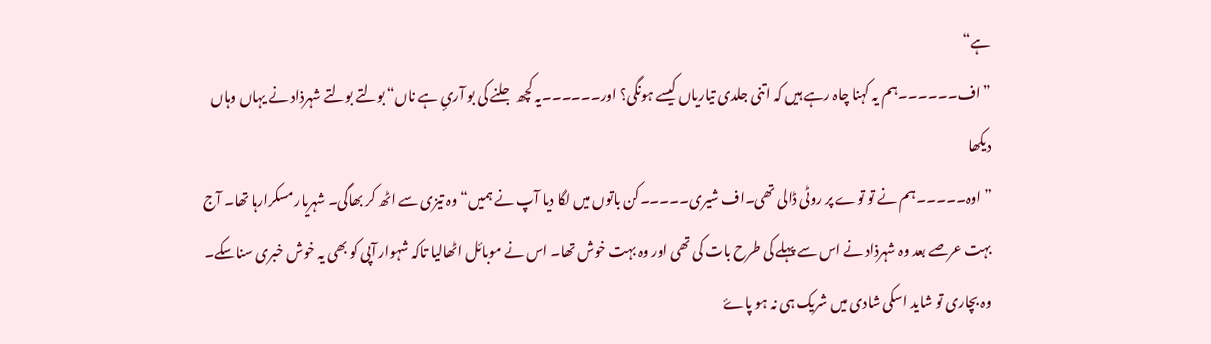ہے“
”اف۔۔۔۔۔۔ہم یہ کہنا چاہ رہے ہیں کہ اتنی جلدی تیاریاں کیسے ہونگی؟ اور۔۔۔۔۔۔یہ کچھ جلنے کی بو آریٕ ہے ناں“ بولتے بولتے شہرذاد نے یہاں وہاں دیکھا
”اوہ۔۔۔۔۔ہم نے تو توے پر روٹی ڈالی تھی۔اف شیری۔۔۔۔۔کن باتوں میں لگا دیا آپ نے ہمیں“ وہ تیزی سے اٹھ کر بھاگی۔ شہریار مسکرارہا تھا۔ آج بہت عرصے بعد وہ شہرذاد نے اس سے پہلے کی طرح بات کی تھی اور وہ بہت خوش تھا۔ اس نے موبائل اٹھالیا تاکہ شہوار آپی کو بھی یہ خوش خبری سناسکے۔ وہ بچاری تو شاید اسکی شادی میں شریک ہی نہ ہو پاۓ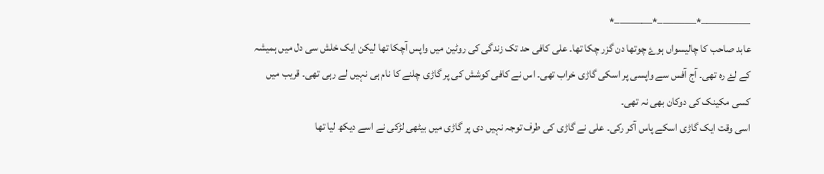————–*———–*———–*
عابد صاحب کا چالیسواں ہوۓ چوتھا دن گزر چکا تھا۔ علی کافی حد تک زندگی کی روٹین میں واپس آچکا تھا لیکن ایک خلش سی دل میں ہمیشہ کے لۓ رہ تھی۔ آج آفس سے واپسی پر اسکی گاڑی خراب تھی۔ اس نے کافی کوشش کی پر گاڑی چلنے کا نام ہی نہیں لے رہی تھی۔ قریب میں کسی مکینک کی دوکان بھی نہ تھی۔
اسی وقت ایک گاڑی اسکے پاس آکر رکی۔ علی نے گاڑی کی طرف توجہ نہیں دی پر گاڑی میں بیٹھی لڑکی نے اسے دیکھ لیا تھا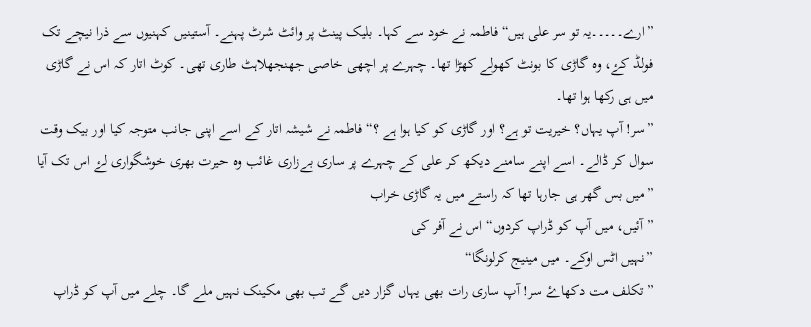”ارے۔۔۔۔۔یہ تو سر علی ہیں“ فاطمہ نے خود سے کہا۔ بلیک پینٹ پر وائٹ شرٹ پہنے۔ آستینیں کہنیوں سے ذرا نیچے تک فولڈ کۓ، وہ گاڑی کا بونٹ کھولے کھڑا تھا۔ چہرے پر اچھی خاصی جھنجھلاہٹ طاری تھی۔ کوٹ اتار کہ اس نے گاڑی میں ہی رکھا ہوا تھا۔
”سر! آپ یہاں؟ خیریت تو ہے؟ اور گاڑی کو کیا ہوا ہے ؟“ فاطمہ نے شیشہ اتار کے اسے اپنی جانب متوجہ کیا اور بیک وقت سوال کر ڈالے۔ اسے اپنے سامنے دیکھ کر علی کے چہرے پر ساری بےزاری غائب وہ حیرت بھری خوشگواری لۓ اس تک آیا
”میں بس گھر ہی جارہا تھا کہ راستے میں یہ گاڑی خراب
”آئیں، میں آپ کو ڈراپ کردوں“ اس نے آفر کی
”نہیں اٹس اوکے۔ میں مینیج کرلونگا“
”تکلف مت دکھاۓ سر! آپ ساری رات بھی یہاں گزار دیں گے تب بھی مکینک نہیں ملے گا۔ چلے میں آپ کو ڈراپ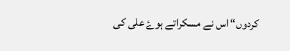کردوں“ اس نے مسکراتے ہوۓ علی کی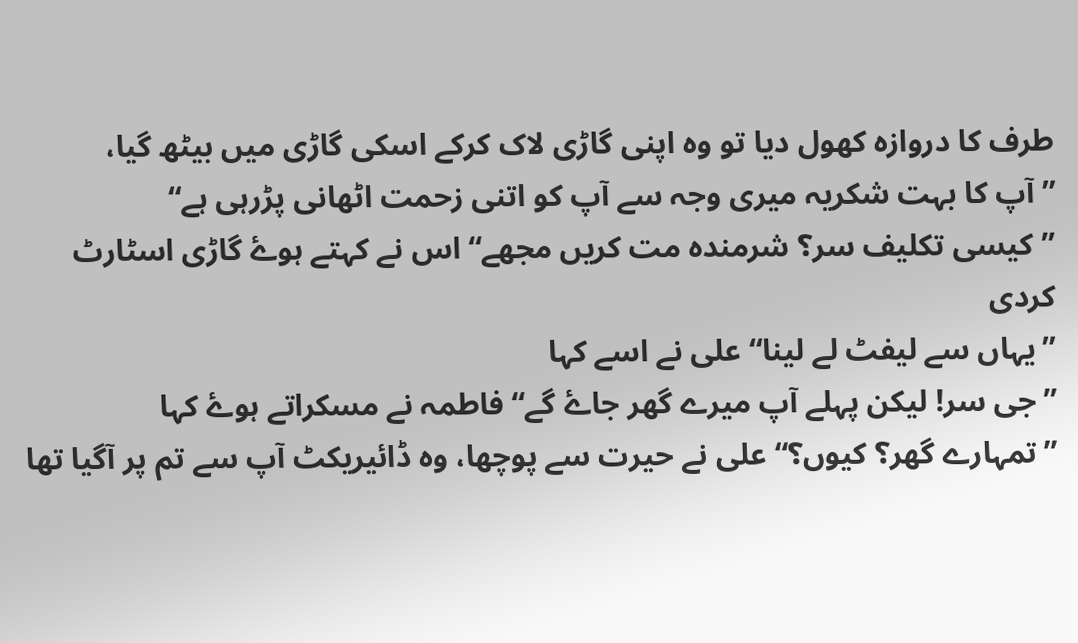طرف کا دروازہ کھول دیا تو وہ اپنی گاڑی لاک کرکے اسکی گاڑی میں بیٹھ گیا،
”آپ کا بہت شکریہ میری وجہ سے آپ کو اتنی زحمت اٹھانی پڑرہی ہے“
”کیسی تکلیف سر؟ شرمندہ مت کریں مجھے“ اس نے کہتے ہوۓ گاڑی اسٹارٹ کردی
”یہاں سے لیفٹ لے لینا“ علی نے اسے کہا
”جی سر! لیکن پہلے آپ میرے گھر جاۓ گے“ فاطمہ نے مسکراتے ہوۓ کہا
”تمہارے گھر؟ کیوں؟“ علی نے حیرت سے پوچھا، وہ ڈائیریکٹ آپ سے تم پر آگیا تھا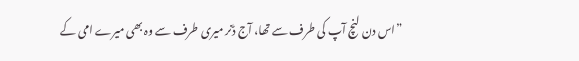”اس دن لنچ آپ کی طرف سے تھا، آج ڈنر میری طرف سے وہ بھی میرے امی کے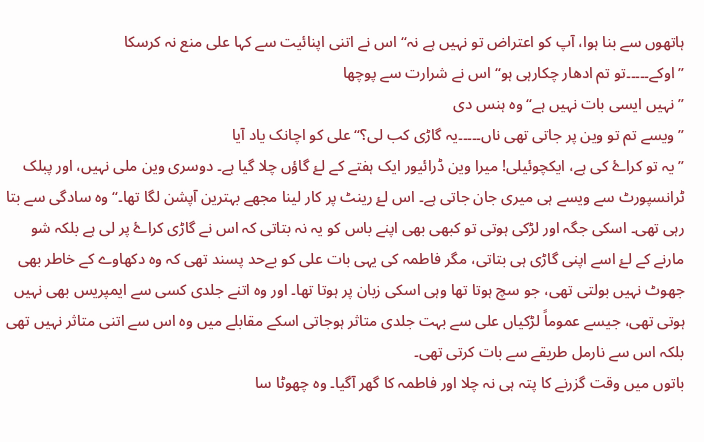ہاتھوں سے بنا ہوا، آپ کو اعتراض تو نہیں ہے نہ“ اس نے اتنی اپنائیت سے کہا علی منع نہ کرسکا
”اوکے۔۔۔۔۔تو تم ادھار چکارہی ہو“ اس نے شرارت سے پوچھا
”نہیں ایسی بات نہیں ہے“ وہ ہنس دی
”ویسے تم تو وین پر جاتی تھی ناں۔۔۔۔۔یہ گاڑی کب لی؟“ علی کو اچانک یاد آیا
”یہ تو کراۓ کی ہے، ایکچوئیلی! میرا وین ڈرائیور ایک ہفتے کے لۓ گاؤں چلا گیا ہے۔ دوسری وین ملی نہیں، اور پبلک ٹرانسپورٹ سے ویسے ہی میری جان جاتی ہے۔ اس لۓ رینٹ پر کار لینا مجھے بہترین آپشن لگا تھا۔“ وہ سادگی سے بتا رہی تھی۔ اسکی جگہ اور لڑکی ہوتی تو کبھی بھی اپنے باس کو یہ نہ بتاتی کہ اس نے گاڑی کراۓ پر لی ہے بلکہ شو مارنے کے لۓ اسے اپنی گاڑی ہی بتاتی، مگر فاطمہ کی یہی بات علی کو بےحد پسند تھی کہ وہ دکھاوے کے خاطر بھی جھوٹ نہیں بولتی تھی، جو سچ ہوتا تھا وہی اسکی زبان پر ہوتا تھا۔ اور وہ اتنے جلدی کسی سے ایمپریس بھی نہیں ہوتی تھی، جیسے عموماً لڑکیاں علی سے بہت جلدی متاثر ہوجاتی اسکے مقابلے میں وہ اس سے اتنی متاثر نہیں تھی بلکہ اس سے نارمل طریقے سے بات کرتی تھی۔
باتوں میں وقت گزرنے کا پتہ ہی نہ چلا اور فاطمہ کا گھر آگیا۔ وہ چھوٹا سا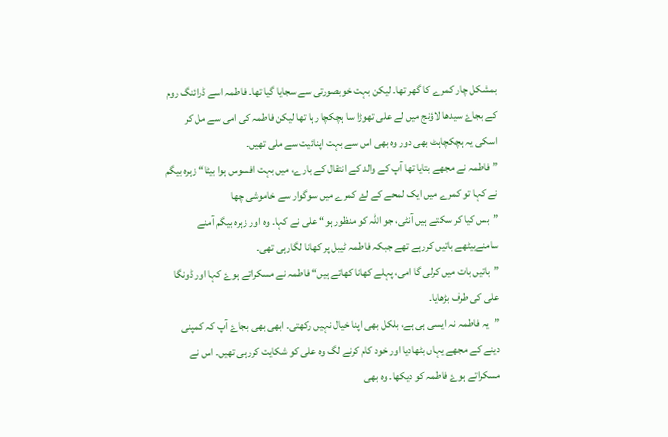بمشکل چار کمرے کا گھر تھا۔ لیکن بہت خوبصورتی سے سجایا گیا تھا۔ فاطمہ اسے ڈرائنگ روم کے بجاۓ سیدھا لاؤنج میں لے علی تھوڑا سا ہچکچا رہا تھا لیکن فاطمہ کی امی سے مل کر اسکی یہ ہچکچاہٹ بھی دور وہ بھی اس سے بہت اپنائیت سے ملی تھیں۔
”فاطمہ نے مجھے بتایا تھا آپ کے والد کے انتقال کے بارے، میں بہت افسوس ہوا بیٹا“ زہرہ بیگم نے کہا تو کمرے میں ایک لمحے کے لۓ کمرے میں سوگوار سے خاموشی چھا
”بس کیا کر سکتے ہیں آنٹی، جو اللّٰہ کو منظور ہو“ علی نے کہا۔ وہ اور زہرہ بیگم آمنے سامنےبیٹھے باتیں کررہے تھے جبکہ فاطمہ ٹیبل پر کھانا لگارہی تھی۔
”باتیں بات میں کرلی گا امی، پہلے کھانا کھاتے ہیں“ فاطمہ نے مسکراتے ہوۓ کہا اور ڈونگا علی کی طرف بڑھایا۔
”یہ فاطمہ نہ ایسی ہی ہے، بلکل بھی اپنا خیال نہیں رکھتی۔ ابھی بھی بجاۓ آپ کہ کمپنی دینے کے مجھے یہاں بٹھادیا اور خود کام کرنے لگ وہ علی کو شکایت کررہی تھیں۔ اس نے مسکراتے ہوۓ فاطمہ کو دیکھا۔ وہ بھی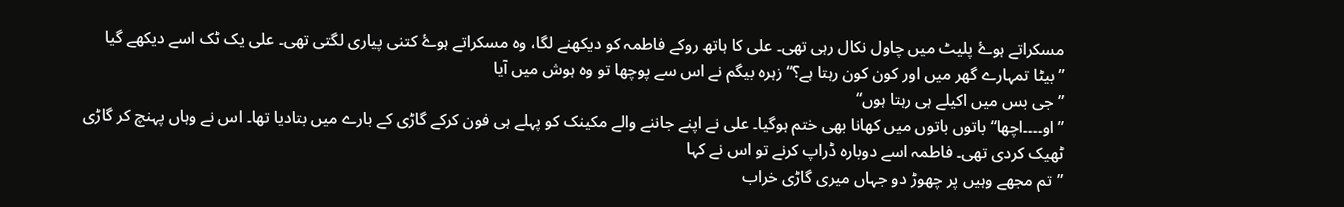مسکراتے ہوۓ پلیٹ میں چاول نکال رہی تھی۔ علی کا ہاتھ روکے فاطمہ کو دیکھنے لگا، وہ مسکراتے ہوۓ کتنی پیاری لگتی تھی۔ علی یک ٹک اسے دیکھے گیا
”بیٹا تمہارے گھر میں اور کون کون رہتا ہے؟“ زہرہ بیگم نے اس سے پوچھا تو وہ ہوش میں آیا
”جی بس میں اکیلے ہی رہتا ہوں“
”او۔۔۔۔اچھا“ باتوں باتوں میں کھانا بھی ختم ہوگیا۔ علی نے اپنے جاننے والے مکینک کو پہلے ہی فون کرکے گاڑی کے بارے میں بتادیا تھا۔ اس نے وہاں پہنچ کر گاڑی ٹھیک کردی تھی۔ فاطمہ اسے دوبارہ ڈراپ کرنے تو اس نے کہا
”تم مجھے وہیں پر چھوڑ دو جہاں میری گاڑی خراب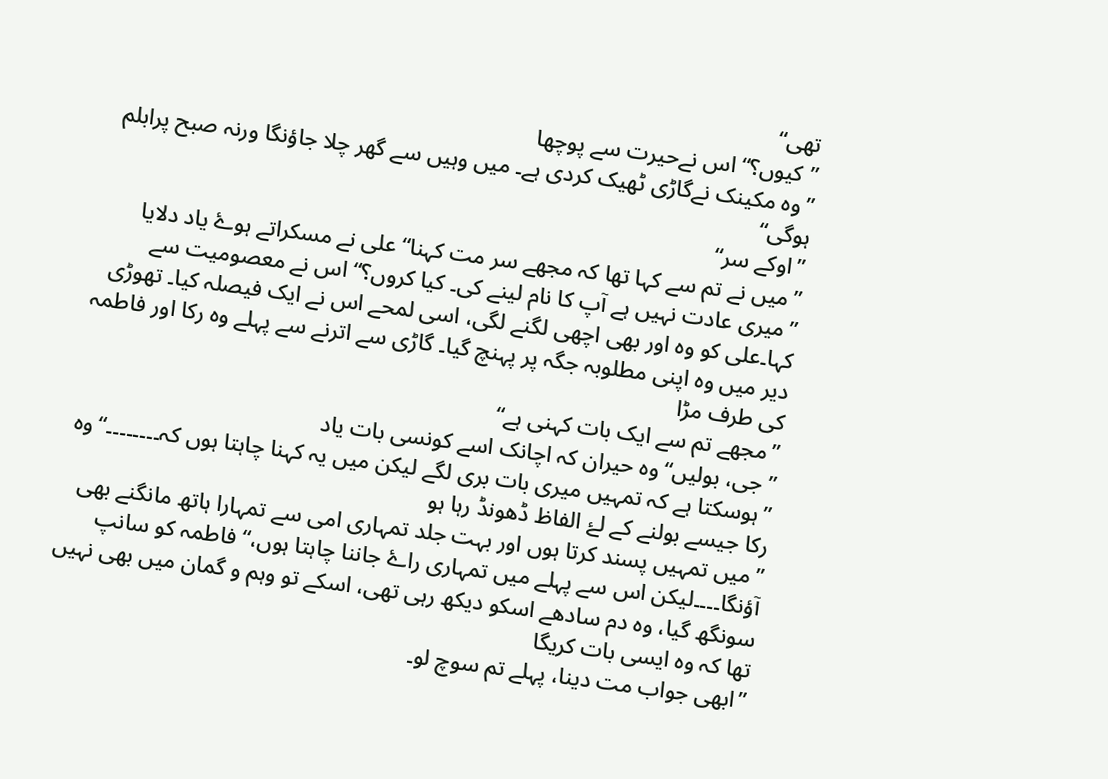تھی“
”کیوں؟“ اس نےحیرت سے پوچھا
”وہ مکینک نےگاڑی ٹھیک کردی ہے۔ میں وہیں سے گھر چلا جاؤنگا ورنہ صبح پرابلم ہوگی“
”اوکے سر“
”میں نے تم سے کہا تھا کہ مجھے سر مت کہنا“ علی نے مسکراتے ہوۓ یاد دلایا
”میری عادت نہیں ہے آپ کا نام لینے کی۔ کیا کروں؟“ اس نے معصومیت سے کہا۔علی کو وہ اور بھی اچھی لگنے لگی، اسی لمحے اس نے ایک فیصلہ کیا۔ تھوڑی دیر میں وہ اپنی مطلوبہ جگہ پر پہنچ گیا۔ گاڑی سے اترنے سے پہلے وہ رکا اور فاطمہ کی طرف مڑا
”مجھے تم سے ایک بات کہنی ہے“
”جی، بولیں“ وہ حیران کہ اچانک اسے کونسی بات یاد
”ہوسکتا ہے کہ تمہیں میری بات بری لگے لیکن میں یہ کہنا چاہتا ہوں کہ۔۔۔۔۔۔۔۔“وہ رکا جیسے بولنے کے لۓ الفاظ ڈھونڈ رہا ہو
”میں تمہیں پسند کرتا ہوں اور بہت جلد تمہاری امی سے تمہارا ہاتھ مانگنے بھی آؤنگا۔۔۔۔لیکن اس سے پہلے میں تمہاری راۓ جاننا چاہتا ہوں،“ فاطمہ کو سانپ سونگھ گیا، وہ دم سادھے اسکو دیکھ رہی تھی، اسکے تو وہم و گمان میں بھی نہیں تھا کہ وہ ایسی بات کریگا
”ابھی جواب مت دینا، پہلے تم سوچ لو۔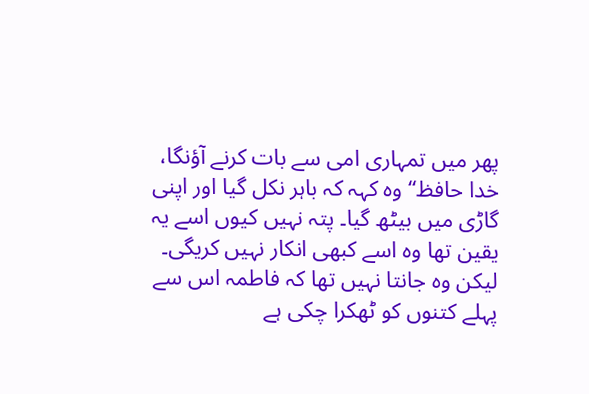پھر میں تمہاری امی سے بات کرنے آؤنگا، خدا حافظ“ وہ کہہ کہ باہر نکل گیا اور اپنی گاڑی میں بیٹھ گیا۔ پتہ نہیں کیوں اسے یہ یقین تھا وہ اسے کبھی انکار نہیں کریگی۔ لیکن وہ جانتا نہیں تھا کہ فاطمہ اس سے پہلے کتنوں کو ٹھکرا چکی ہے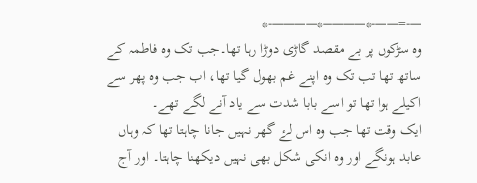—-=——-*———–*————-*
وہ سڑکوں پر بے مقصد گاڑی دوڑا رہا تھا۔جب تک وہ فاطمہ کے ساتھ تھا تب تک وہ اپنے غم بھول گیا تھا، اب جب وہ پھر سے اکیلے ہوا تھا تو اسے بابا شدت سے یاد آنے لگے تھے۔
ایک وقت تھا جب وہ اس لۓ گھر نہیں جانا چاہتا تھا کہ وہاں عابد ہونگے اور وہ انکی شکل بھی نہیں دیکھنا چاہتا۔ اور آج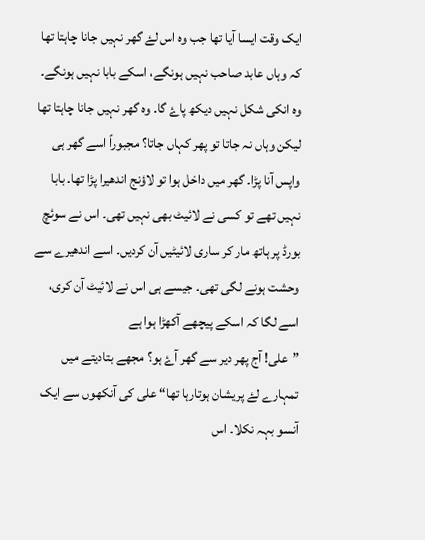ایک وقت ایسا آیا تھا جب وہ اس لۓ گھر نہیں جانا چاہتا تھا کہ وہاں عابد صاحب نہیں ہونگے، اسکے بابا نہیں ہونگے۔ وہ انکی شکل نہیں دیکھ پاۓ گا۔ وہ گھر نہیں جانا چاہتا تھا لیکن وہاں نہ جاتا تو پھر کہاں جاتا؟ مجبوراً اسے گھر ہی واپس آنا پڑا۔ گھر میں داخل ہوا تو لاؤنج اندھیرا پڑا تھا۔ بابا نہیں تھے تو کسی نے لائیٹ بھی نہیں تھی۔ اس نے سوئچ بورڈ پر ہاتھ مار کر ساری لائیٹیں آن کردیں۔ اسے اندھیرے سے وحشت ہونے لگی تھی۔ جیسے ہی اس نے لائیٹ آن کری، اسے لگا کہ اسکے پیچھے آکھڑا ہوا ہے
”علی! آج پھر دیر سے گھر آۓ ہو؟ مجھے بتادیتے میں تمہارے لۓ پریشان ہوتارہا تھا“ علی کی آنکھوں سے ایک آنسو بہہ نکلا۔ اس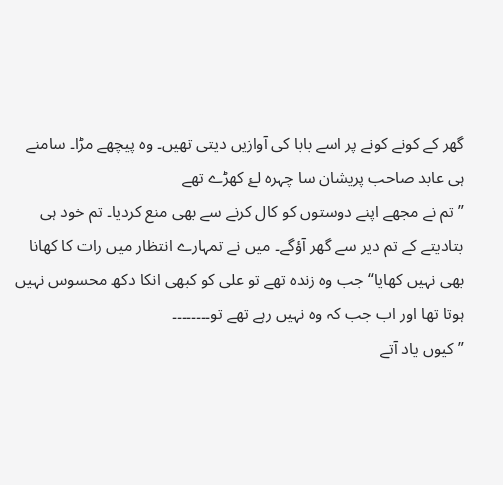گھر کے کونے کونے پر اسے بابا کی آوازیں دیتی تھیں۔ وہ پیچھے مڑا۔ سامنے ہی عابد صاحب پریشان سا چہرہ لۓ کھڑے تھے
”تم نے مجھے اپنے دوستوں کو کال کرنے سے بھی منع کردیا۔ تم خود ہی بتادیتے کے تم دیر سے گھر آؤگے۔ میں نے تمہارے انتظار میں رات کا کھانا بھی نہیں کھایا“ جب وہ زندہ تھے تو علی کو کبھی انکا دکھ محسوس نہیں ہوتا تھا اور اب جب کہ وہ نہیں رہے تھے تو۔۔۔۔۔۔۔۔
”کیوں یاد آتے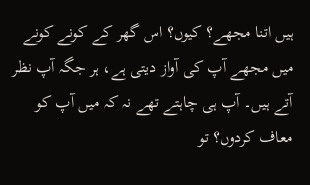ہیں اتنا مجھے؟ کیوں؟ اس گھر کے کونے کونے میں مجھے آپ کی آواز دیتی ہے، ہر جگہ آپ نظر آتے ہیں۔ آپ ہی چاہتے تھے نہ کہ میں آپ کو معاف کردوں؟ تو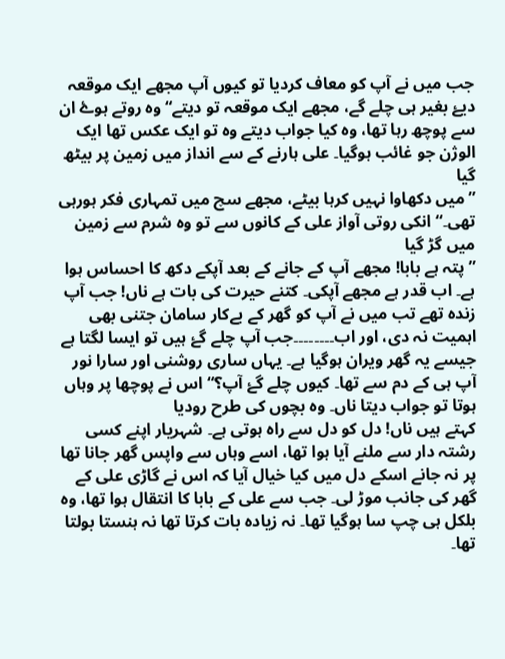جب میں نے آپ کو معاف کردیا تو کیوں آپ مجھے ایک موقعہ دیۓ بغیر ہی چلے گے، مجھے ایک موقعہ تو دیتے“ وہ روتے ہوۓ ان سے پوچھ رہا تھا، وہ کیا جواب دیتے وہ تو ایک عکس تھا ایک الوژن جو غائب ہوگیا۔ علی ہارنے کے سے انداز میں زمین پر بیٹھ گیا
”میں دکھاوا نہیں کرہا بیٹے، مجھے سچ میں تمہاری فکر ہورہی تھی۔“ انکی روتی آواز علی کے کانوں سے تو وہ شرم سے زمین میں گڑ گیا
”پتہ ہے بابا! مجھے آپ کے جانے کے بعد آپکے دکھ کا احساس ہوا ہے۔ اب قدر ہے مجھے آپکی۔ کتنے حیرت کی بات ہے ناں! جب آپ زندہ تھے تب میں نے آپ کو گھر کے بےکار سامان جتنی بھی اہمیت نہ دی، اور اب۔۔۔۔۔۔۔۔جب آپ چلے گۓ ہیں تو ایسا لگتا ہے جیسے یہ گھر ویران ہوگیا ہے۔ یہاں ساری روشنی اور سارا نور آپ ہی کے دم سے تھا۔ کیوں چلے گۓ آپ؟“ اس نے پوچھا پر وہاں ہوتا تو جواب دیتا ناں۔ وہ بچوں کی طرح رودیا
کہتے ہیں ناں! دل کو دل سے راہ ہوتی ہے۔ شہریار اپنے کسی رشتہ دار سے ملنے آیا ہوا تھا، اسے وہاں سے واپس گھر جانا تھا پر نہ جانے اسکے دل میں کیا خیال آیا کہ اس نے گاڑی علی کے گھر کی جانب موڑ لی۔ جب سے علی کے بابا کا انتقال ہوا تھا، وہ بلکل ہی چپ سا ہوگیا تھا۔ نہ زیادہ بات کرتا تھا نہ ہنستا بولتا تھا۔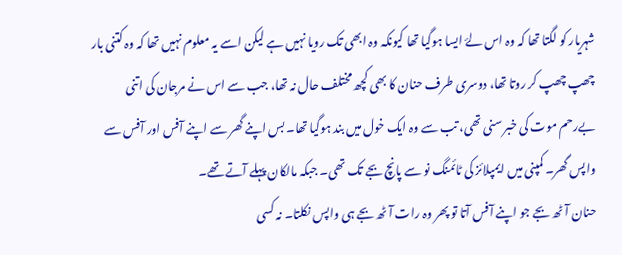شہریار کو لگتا تھا کہ وہ اس لۓ ایسا ہوگیا تھا کیونکہ وہ ابھی تک رویا نہیں ہے لیکن اسے یہ معلوم نہیں تھا کہ وہ کتنی بار چھپ چھپ کر روتا تھا، دوسری طرف حنان کا بھی کچھ مختلف حال نہ تھا، جب سے اس نے مرجان کی اتنی بےرحم موت کی خبر سنی تھی، تب سے وہ ایک خول میں بند ہوگیا تھا۔ بس اپنے گھر سے اپنے آفس اور آفس سے واپس گھر۔ کمپنی میں ایمپلائز کی ٹائمنگ نو سے پانچ بجے تک تھی۔ جبکہ مالکان پہلے آتے تھے۔
حنان آٹھ بجے جو اپنے آفس آتا تو پھر وہ رات آٹھ بجے ہی واپس نکلتا۔ نہ کسی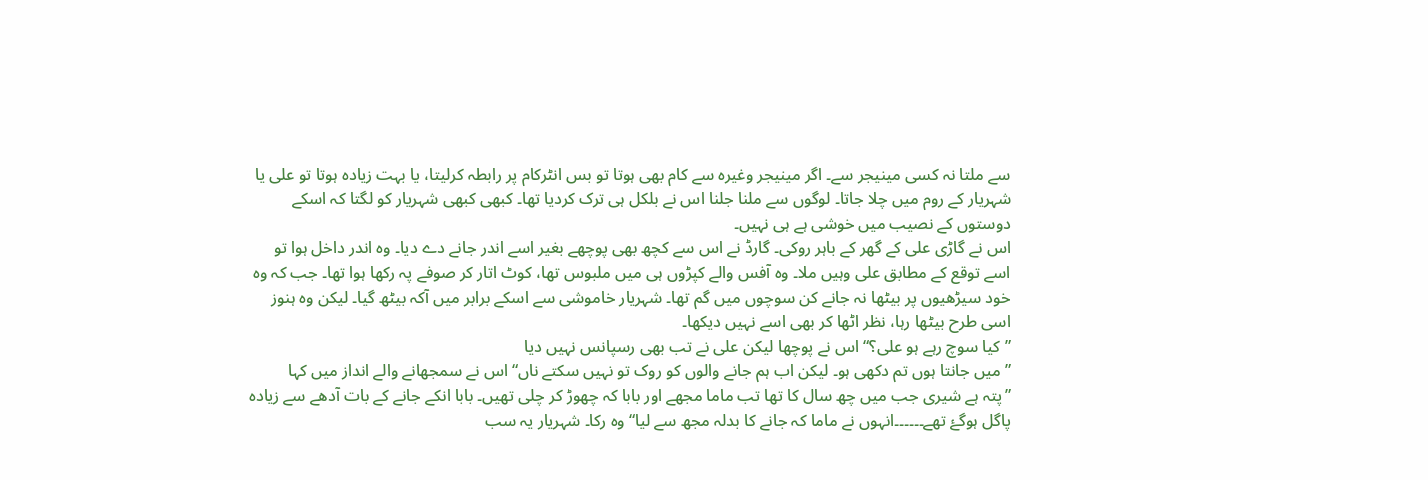سے ملتا نہ کسی مینیجر سے۔ اگر مینیجر وغیرہ سے کام بھی ہوتا تو بس انٹرکام پر رابطہ کرلیتا، یا بہت زیادہ ہوتا تو علی یا شہریار کے روم میں چلا جاتا۔ لوگوں سے ملنا جلنا اس نے بلکل ہی ترک کردیا تھا۔ کبھی کبھی شہریار کو لگتا کہ اسکے دوستوں کے نصیب میں خوشی ہے ہی نہیں۔
اس نے گاڑی علی کے گھر کے باہر روکی۔ گارڈ نے اس سے کچھ بھی پوچھے بغیر اسے اندر جانے دے دیا۔ وہ اندر داخل ہوا تو اسے توقع کے مطابق علی وہیں ملا۔ وہ آفس والے کپڑوں ہی میں ملبوس تھا، کوٹ اتار کر صوفے پہ رکھا ہوا تھا۔ جب کہ وہ خود سیڑھیوں پر بیٹھا نہ جانے کن سوچوں میں گم تھا۔ شہریار خاموشی سے اسکے برابر میں آکہ بیٹھ گیا۔ لیکن وہ ہنوز اسی طرح بیٹھا رہا، نظر اٹھا کر بھی اسے نہیں دیکھا۔
”کیا سوچ رہے ہو علی؟“ اس نے پوچھا لیکن علی نے تب بھی رسپانس نہیں دیا
”میں جانتا ہوں تم دکھی ہو۔ لیکن اب ہم جانے والوں کو روک تو نہیں سکتے ناں“ اس نے سمجھانے والے انداز میں کہا
”پتہ ہے شیری جب میں چھ سال کا تھا تب ماما مجھے اور بابا کہ چھوڑ کر چلی تھیں۔ بابا انکے جانے کے بات آدھے سے زیادہ پاگل ہوگۓ تھے۔۔۔۔۔۔انہوں نے ماما کہ جانے کا بدلہ مجھ سے لیا“ وہ رکا۔ شہریار یہ سب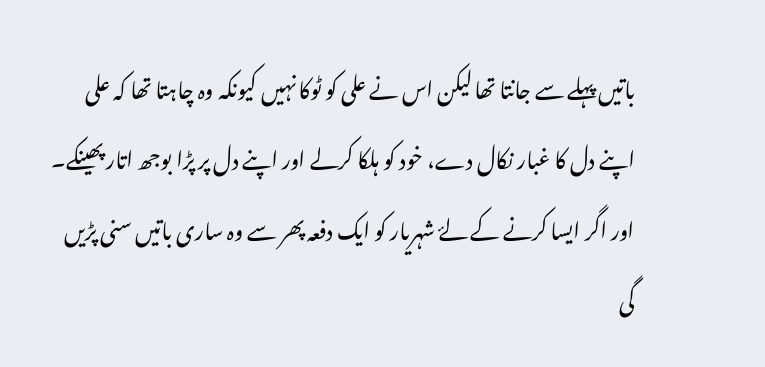باتیں پہلے سے جانتا تھا لیکن اس نے علی کو ٹوکا نہیں کیونکہ وہ چاہتا تھا کہ علی اپنے دل کا غبار نکال دے، خود کو ہلکا کرلے اور اپنے دل پر پڑا بوجھ اتار پھینکے۔ اور اگر ایسا کرنے کے لۓ شہریار کو ایک دفعہ پھر سے وہ ساری باتیں سنی پڑیں گی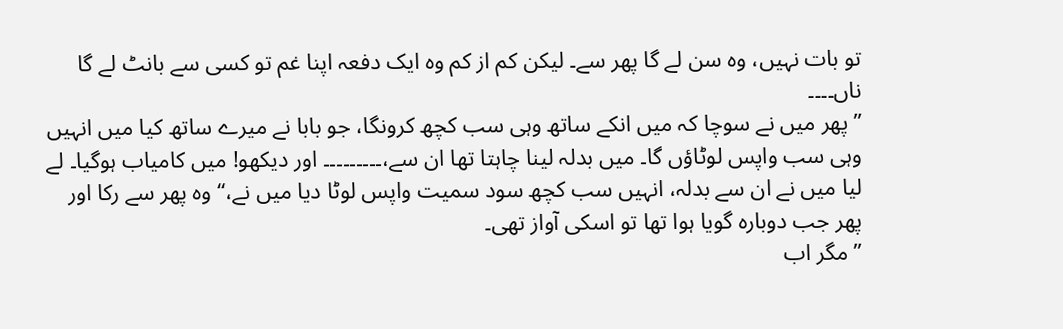تو بات نہیں، وہ سن لے گا پھر سے۔ لیکن کم از کم وہ ایک دفعہ اپنا غم تو کسی سے بانٹ لے گا ناں۔۔۔۔
”پھر میں نے سوچا کہ میں انکے ساتھ وہی سب کچھ کرونگا، جو بابا نے میرے ساتھ کیا میں انہیں وہی سب واپس لوٹاؤں گا۔ میں بدلہ لینا چاہتا تھا ان سے،۔۔۔۔۔۔۔۔۔ اور دیکھو! میں کامیاب ہوگیا۔ لے لیا میں نے ان سے بدلہ، انہیں سب کچھ سود سمیت واپس لوٹا دیا میں نے،“ وہ پھر سے رکا اور پھر جب دوبارہ گویا ہوا تھا تو اسکی آواز تھی۔
”مگر اب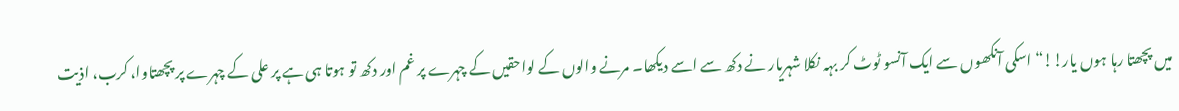میں پچھتا رہا ہوں یار!!“ اسکی آنکھوں سے ایک آنسو ٹوٹ کر بہہ نکلا شہریار نے دکھ سے اسے دیکھا۔ مرنے والوں کے لواحقیں کے چہرے پر غم اور دکھ تو ہوتا ہی ہے پر علی کے چہرے پر پچھتاوا، کرب، اذیت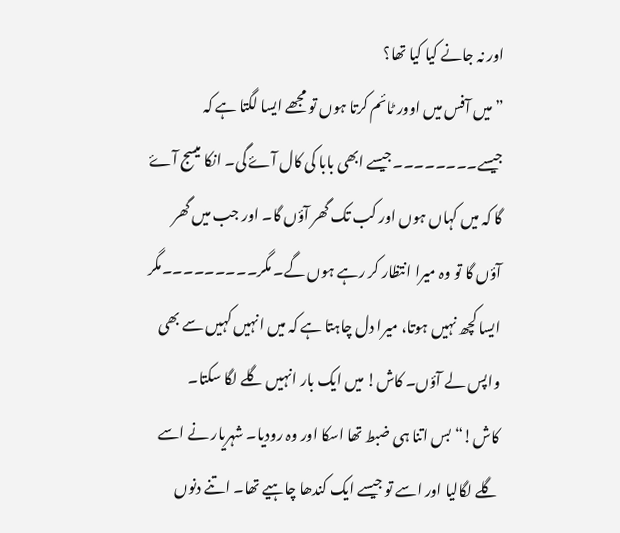اور نہ جانے کیا کیا تھا؟
”میں آفس میں اوور ٹائم کرتا ہوں تو مجھے ایسا لگتا ہے کہ جیسے۔۔۔۔۔۔۔۔جیسے ابھی بابا کی کال آۓ گی۔ انکا میسج آۓ گا کہ میں کہاں ہوں اور کب تک گھر آؤں گا۔ اور جب میں گھر آؤں گا تو وہ میرا انتظار کر رہے ہوں گے۔ مگر۔۔۔۔۔۔۔۔۔مگر ایسا کچھ نہیں ہوتا، میرا دل چاہتا ہے کہ میں انہیں کہیں سے بھی واپس لے آؤں۔ کاش! میں ایک بار انہیں گلے لگا سکتا۔ کاش!“ بس اتنا ہی ضبط تھا اسکا اور وہ رودیا۔ شہریار نے اسے گلے لگالیا اور اسے تو جیسے ایک کندھا چاہیے تھا۔ اتنے دنوں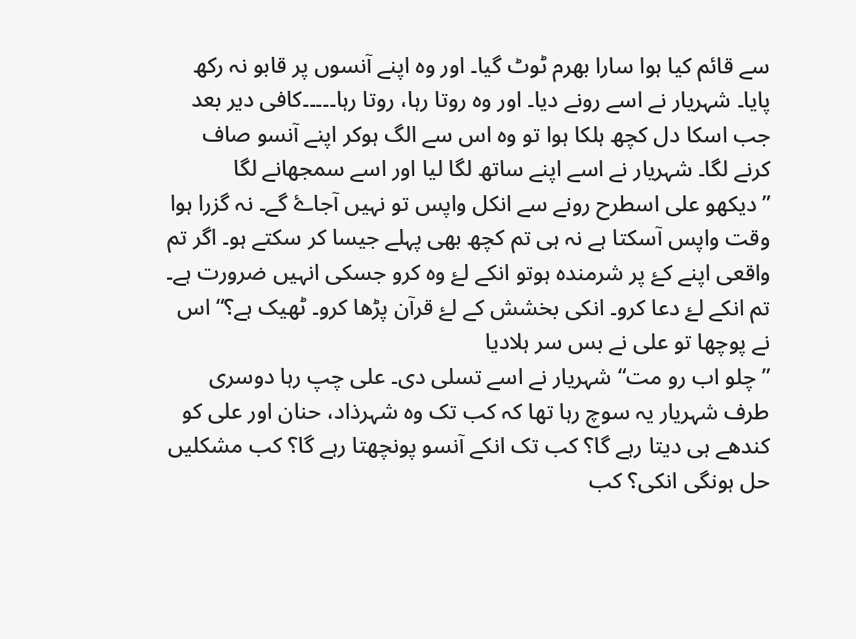سے قائم کیا ہوا سارا بھرم ٹوٹ گیا۔ اور وہ اپنے آنسوں پر قابو نہ رکھ پایا۔ شہریار نے اسے رونے دیا۔ اور وہ روتا رہا، روتا رہا۔۔۔۔۔کافی دیر بعد جب اسکا دل کچھ ہلکا ہوا تو وہ اس سے الگ ہوکر اپنے آنسو صاف کرنے لگا۔ شہریار نے اسے اپنے ساتھ لگا لیا اور اسے سمجھانے لگا
”دیکھو علی اسطرح رونے سے انکل واپس تو نہیں آجاۓ گے۔ نہ گزرا ہوا وقت واپس آسکتا ہے نہ ہی تم کچھ بھی پہلے جیسا کر سکتے ہو۔ اگر تم واقعی اپنے کۓ پر شرمندہ ہوتو انکے لۓ وہ کرو جسکی انہیں ضرورت ہے۔ تم انکے لۓ دعا کرو۔ انکی بخشش کے لۓ قرآن پڑھا کرو۔ ٹھیک ہے؟“ اس نے پوچھا تو علی نے بس سر ہلادیا
”چلو اب رو مت“ شہریار نے اسے تسلی دی۔ علی چپ رہا دوسری طرف شہریار یہ سوچ رہا تھا کہ کب تک وہ شہرذاد، حنان اور علی کو کندھے ہی دیتا رہے گا؟ کب تک انکے آنسو پونچھتا رہے گا؟ کب مشکلیں حل ہونگی انکی؟ کب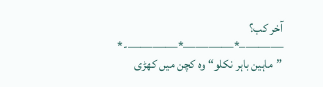آخر کب؟
———–*————*————-*
”ماہین باہر نکلو“ وہ کچن میں کھڑی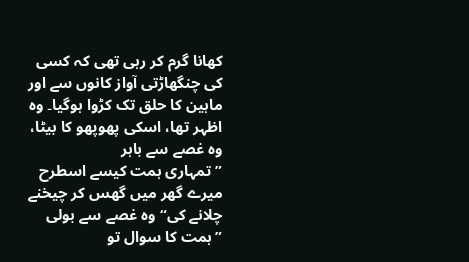کھانا گرم کر رہی تھی کہ کسی کی چنگھاڑتی آواز کانوں سے اور ماہین کا حلق تک کڑوا ہوگیا۔ وہ اظہر تھا، اسکی پھوپھو کا بیٹا، وہ غصے سے باہر
”تمہاری ہمت کیسے اسطرح میرے گھر میں گھس کر چیخنے چلانے کی“ وہ غصے سے بولی
”ہمت کا سوال تو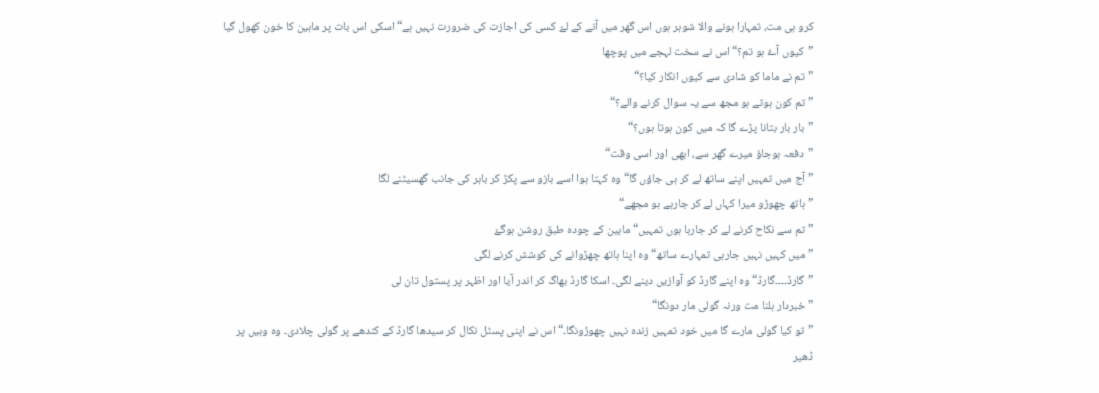کرو ہی مت، تمہارا ہونے والا شوہر ہوں اس گھر میں آنے کے لۓ کسی کی اجازت کی ضرورت نہیں ہے“ اسکی اس بات پر ماہین کا خون کھول گیا
”کیوں آۓ ہو تم؟“ اس نے سخت لہجے میں پوچھا
”تم نے ماما کو شادی سے کیوں انکار کیا؟“
”تم کون ہوتے ہو مجھ سے یہ سوال کرنے والے؟“
”بار بار بتانا پڑے گا کہ میں کون ہوتا ہوں؟“
”دفعہ ہوجاؤ میرے گھر سے، ابھی اور اسی وقت“
”آج میں تمہیں اپنے ساتھ لے کر ہی جاؤں گا“ وہ کہتا ہوا اسے بازو سے پکڑ کر باہر کی جانب گھسیٹنے لگا
”ہاتھ چھوڑو میرا کہاں لے کر جارہے ہو مجھے“
”تم سے نکاح کرنے لے کر جارہا ہوں تمہیں“ ماہین کے چودہ طبق روشن ہوگۓ
”میں کہیں نہیں جارہی تمہارے ساتھ“ وہ اپنا ہاتھ چھڑوانے کی کوشش کرنے لگی
”گارڈ۔۔۔۔گارڈ“ وہ اپنے گارڈ کو آوازیں دینے لگی۔ اسکا گارڈ بھاگ کر اندر آیا اور اظہر پر پستول تان لی
”خبردار ہلنا مت ورنہ گولی مار دونگا“
”تو کیا گولی مارے گا میں خود تمہیں زندہ نہیں چھوڑونگا۔“ اس نے اپنی پسٹل نکال کر سیدھا گارڈ کے کندھے پر گولی چلادی۔ وہ وہیں پر ڈھیر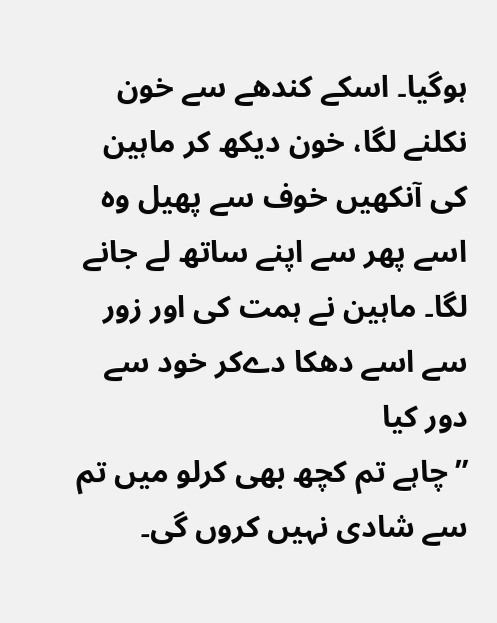ہوگیا۔ اسکے کندھے سے خون نکلنے لگا، خون دیکھ کر ماہین کی آنکھیں خوف سے پھیل وہ اسے پھر سے اپنے ساتھ لے جانے لگا۔ ماہین نے ہمت کی اور زور سے اسے دھکا دےکر خود سے دور کیا
”چاہے تم کچھ بھی کرلو میں تم سے شادی نہیں کروں گی۔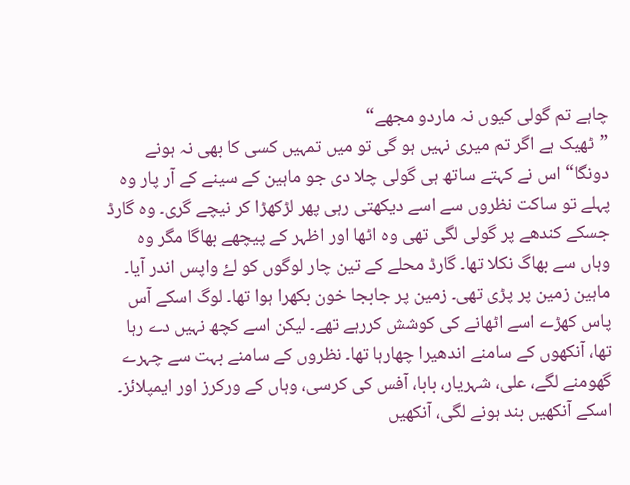چاہے تم گولی کیوں نہ ماردو مجھے“
”ٹھیک ہے اگر تم میری نہیں ہو گی تو میں تمہیں کسی کا بھی نہ ہونے دونگا“ اس نے کہتے ساتھ ہی گولی چلا دی جو ماہین کے سینے کے آر پار وہ پہلے تو ساکت نظروں سے اسے دیکھتی رہی پھر لڑکھڑا کر نیچے گری۔ وہ گارڈ جسکے کندھے پر گولی لگی تھی وہ اٹھا اور اظہر کے پیچھے بھاگا مگر وہ وہاں سے بھاگ نکلا تھا۔ گارڈ محلے کے تین چار لوگوں کو لۓ واپس اندر آیا۔ ماہین زمین پر پڑی تھی۔ زمین پر جابجا خون بکھرا ہوا تھا۔ لوگ اسکے آس پاس کھڑے اسے اٹھانے کی کوشش کررہے تھے۔ لیکن اسے کچھ نہیں دے رہا تھا، آنکھوں کے سامنے اندھیرا چھارہا تھا۔ نظروں کے سامنے بہت سے چہرے گھومنے لگے، علی، شہریار، بابا، آفس کی کرسی، وہاں کے ورکرز اور ایمپلائز۔ اسکے آنکھیں بند ہونے لگی، آنکھیں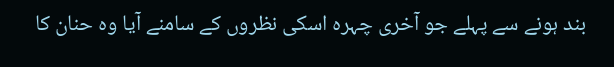بند ہونے سے پہلے جو آخری چہرہ اسکی نظروں کے سامنے آیا وہ حنان کا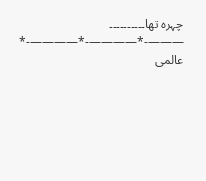چہرہ تھا۔۔۔۔۔۔۔۔۔۔
———-*————-*————-*
عالمی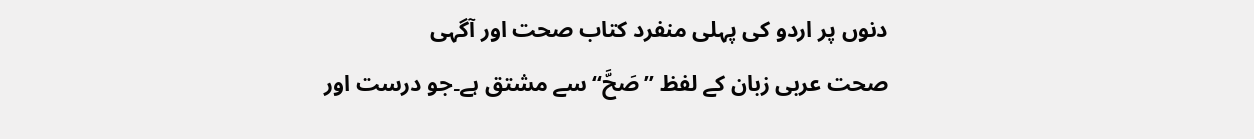دنوں پر اردو کی پہلی منفرد کتاب صحت اور آگہی
صحت عربی زبان کے لفظ ’’صَحَّ‘‘سے مشتق ہے۔جو درست اور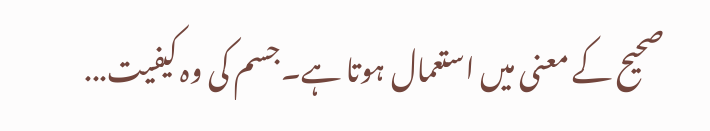صحیح کے معنی میں استعمال ہوتا ہے۔جسم کی وہ کیفیت...